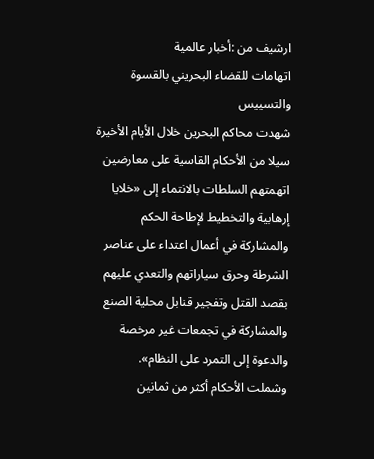ارشيف من :أخبار عالمية
اتهامات للقضاء البحريني بالقسوة والتسييس
شهدت محاكم البحرين خلال الأيام الأخيرة سيلا من الأحكام القاسية على معارضين اتهمتهم السلطات بالانتماء إلى «خلايا إرهابية والتخطيط لإطاحة الحكم والمشاركة في أعمال اعتداء على عناصر الشرطة وحرق سياراتهم والتعدي عليهم بقصد القتل وتفجير قنابل محلية الصنع والمشاركة في تجمعات غير مرخصة والدعوة إلى التمرد على النظام».
وشملت الأحكام أكثر من ثمانين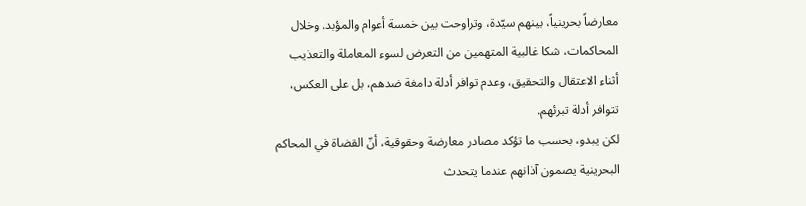معارضاً بحرينياً، بينهم سيّدة، وتراوحت بين خمسة أعوام والمؤبد. وخلال المحاكمات، شكا غالبية المتهمين من التعرض لسوء المعاملة والتعذيب أثناء الاعتقال والتحقيق، وعدم توافر أدلة دامغة ضدهم، بل على العكس، تتوافر أدلة تبرئهم.
لكن يبدو، بحسب ما تؤكد مصادر معارضة وحقوقية، أنّ القضاة في المحاكم البحرينية يصمون آذانهم عندما يتحدث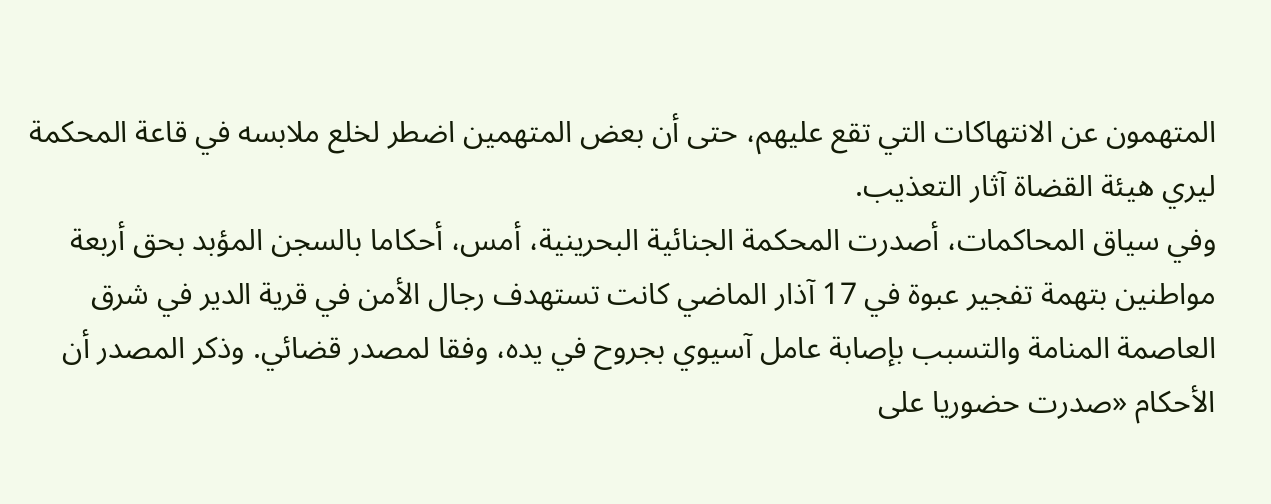المتهمون عن الانتهاكات التي تقع عليهم، حتى أن بعض المتهمين اضطر لخلع ملابسه في قاعة المحكمة ليري هيئة القضاة آثار التعذيب.
وفي سياق المحاكمات، أصدرت المحكمة الجنائية البحرينية، أمس، أحكاما بالسجن المؤبد بحق أربعة مواطنين بتهمة تفجير عبوة في 17 آذار الماضي كانت تستهدف رجال الأمن في قرية الدير في شرق العاصمة المنامة والتسبب بإصابة عامل آسيوي بجروح في يده، وفقا لمصدر قضائي. وذكر المصدر أن الأحكام «صدرت حضوريا على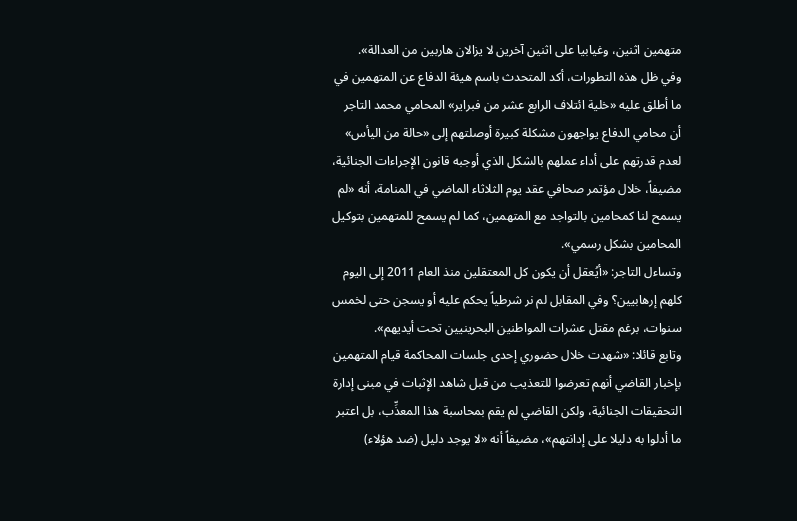متهمين اثنين، وغيابيا على اثنين آخرين لا يزالان هاربين من العدالة».
وفي ظل هذه التطورات، أكد المتحدث باسم هيئة الدفاع عن المتهمين في ما أطلق عليه «خلية ائتلاف الرابع عشر من فبراير» المحامي محمد التاجر أن محامي الدفاع يواجهون مشكلة كبيرة أوصلتهم إلى «حالة من اليأس» لعدم قدرتهم على أداء عملهم بالشكل الذي أوجبه قانون الإجراءات الجنائية، مضيفاً، خلال مؤتمر صحافي عقد يوم الثلاثاء الماضي في المنامة، أنه «لم يسمح لنا كمحامين بالتواجد مع المتهمين، كما لم يسمح للمتهمين بتوكيل المحامين بشكل رسمي».
وتساءل التاجر: «أيُعقل أن يكون كل المعتقلين منذ العام 2011 إلى اليوم كلهم إرهابيين؟ وفي المقابل لم نر شرطياً يحكم عليه أو يسجن حتى لخمس سنوات، برغم مقتل عشرات المواطنين البحرينيين تحت أيديهم».
وتابع قائلا: «شهدت خلال حضوري إحدى جلسات المحاكمة قيام المتهمين بإخبار القاضي أنهم تعرضوا للتعذيب من قبل شاهد الإثبات في مبنى إدارة التحقيقات الجنائية، ولكن القاضي لم يقم بمحاسبة هذا المعذِّب، بل اعتبر ما أدلوا به دليلا على إدانتهم»، مضيفاً أنه «لا يوجد دليل (ضد هؤلاء)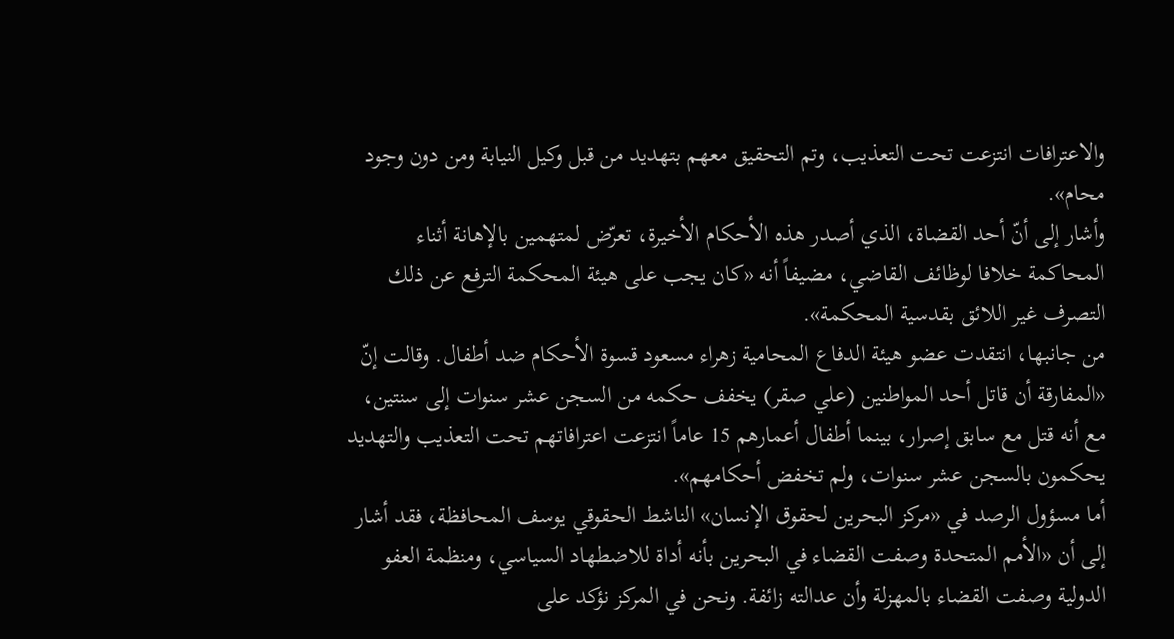والاعترافات انتزعت تحت التعذيب، وتم التحقيق معهم بتهديد من قبل وكيل النيابة ومن دون وجود محام».
وأشار إلى أنّ أحد القضاة، الذي أصدر هذه الأحكام الأخيرة، تعرّض لمتهمين بالإهانة أثناء المحاكمة خلافا لوظائف القاضي، مضيفاً أنه «كان يجب على هيئة المحكمة الترفع عن ذلك التصرف غير اللائق بقدسية المحكمة».
من جانبها، انتقدت عضو هيئة الدفاع المحامية زهراء مسعود قسوة الأحكام ضد أطفال. وقالت إنّ «المفارقة أن قاتل أحد المواطنين (علي صقر) يخفف حكمه من السجن عشر سنوات إلى سنتين، مع أنه قتل مع سابق إصرار، بينما أطفال أعمارهم 15 عاماً انتزعت اعترافاتهم تحت التعذيب والتهديد يحكمون بالسجن عشر سنوات، ولم تخفض أحكامهم».
أما مسؤول الرصد في «مركز البحرين لحقوق الإنسان» الناشط الحقوقي يوسف المحافظة، فقد أشار إلى أن «الأمم المتحدة وصفت القضاء في البحرين بأنه أداة للاضطهاد السياسي، ومنظمة العفو الدولية وصفت القضاء بالمهزلة وأن عدالته زائفة. ونحن في المركز نؤكد على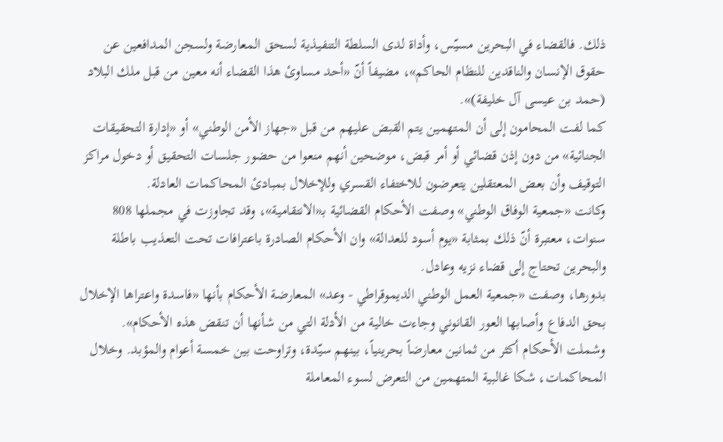ذلك. فالقضاء في البحرين مسيّس، وأداة لدى السلطة التنفيذية لسحق المعارضة ولسجن المدافعين عن حقوق الإنسان والناقدين للنظام الحاكم»، مضيفاً أنّ «أحد مساوئ هذا القضاء أنه معين من قبل ملك البلاد (حمد بن عيسى آل خليفة)».
كما لفت المحامون إلى أن المتهمين يتم القبض عليهم من قبل «جهاز الأمن الوطني» أو «إدارة التحقيقات الجنائية» من دون إذن قضائي أو أمر قبض، موضحين أنهم منعوا من حضور جلسات التحقيق أو دخول مراكز التوقيف وأن بعض المعتقلين يتعرضون للاختفاء القسري وللإخلال بمبادئ المحاكمات العادلة.
وكانت «جمعية الوفاق الوطني» وصفت الأحكام القضائية بـ«الانتقامية»، وقد تجاوزت في مجملها 808 سنوات، معتبرة أنّ ذلك بمثابة «يوم أسود للعدالة» وان الأحكام الصادرة باعترافات تحت التعذيب باطلة والبحرين تحتاج إلى قضاء نزيه وعادل.
بدورها، وصفت «جمعية العمل الوطني الديموقراطي - وعد» المعارضة الأحكام بأنها «فاسدة واعتراها الإخلال بحق الدفاع وأصابها العور القانوني وجاءت خالية من الأدلة التي من شأنها أن تنقض هذه الأحكام».
وشملت الأحكام أكثر من ثمانين معارضاً بحرينياً، بينهم سيّدة، وتراوحت بين خمسة أعوام والمؤبد. وخلال المحاكمات، شكا غالبية المتهمين من التعرض لسوء المعاملة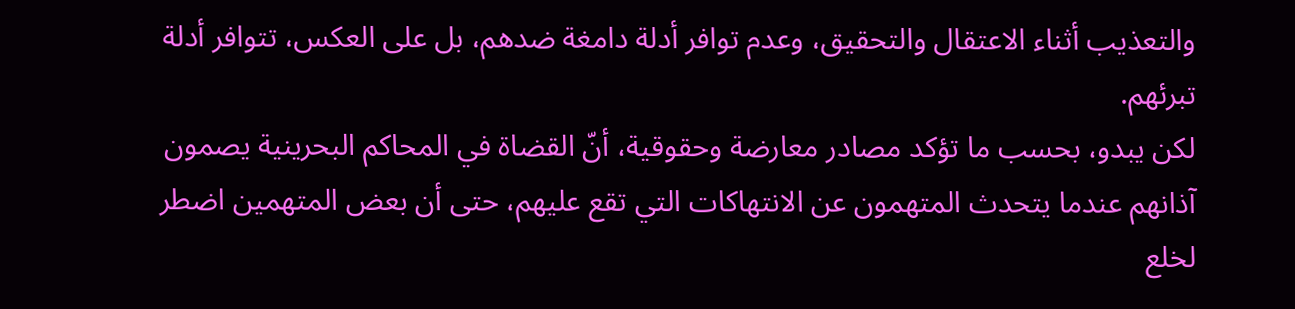والتعذيب أثناء الاعتقال والتحقيق، وعدم توافر أدلة دامغة ضدهم، بل على العكس، تتوافر أدلة تبرئهم.
لكن يبدو، بحسب ما تؤكد مصادر معارضة وحقوقية، أنّ القضاة في المحاكم البحرينية يصمون آذانهم عندما يتحدث المتهمون عن الانتهاكات التي تقع عليهم، حتى أن بعض المتهمين اضطر لخلع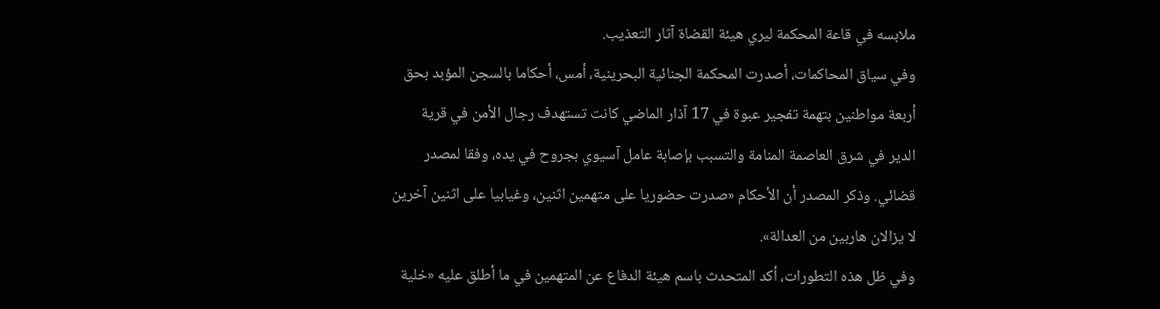ملابسه في قاعة المحكمة ليري هيئة القضاة آثار التعذيب.
وفي سياق المحاكمات، أصدرت المحكمة الجنائية البحرينية، أمس، أحكاما بالسجن المؤبد بحق أربعة مواطنين بتهمة تفجير عبوة في 17 آذار الماضي كانت تستهدف رجال الأمن في قرية الدير في شرق العاصمة المنامة والتسبب بإصابة عامل آسيوي بجروح في يده، وفقا لمصدر قضائي. وذكر المصدر أن الأحكام «صدرت حضوريا على متهمين اثنين، وغيابيا على اثنين آخرين لا يزالان هاربين من العدالة».
وفي ظل هذه التطورات، أكد المتحدث باسم هيئة الدفاع عن المتهمين في ما أطلق عليه «خلية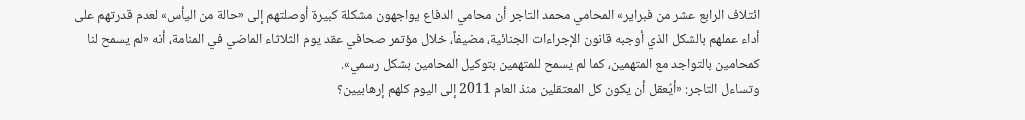ائتلاف الرابع عشر من فبراير» المحامي محمد التاجر أن محامي الدفاع يواجهون مشكلة كبيرة أوصلتهم إلى «حالة من اليأس» لعدم قدرتهم على أداء عملهم بالشكل الذي أوجبه قانون الإجراءات الجنائية، مضيفاً، خلال مؤتمر صحافي عقد يوم الثلاثاء الماضي في المنامة، أنه «لم يسمح لنا كمحامين بالتواجد مع المتهمين، كما لم يسمح للمتهمين بتوكيل المحامين بشكل رسمي».
وتساءل التاجر: «أيُعقل أن يكون كل المعتقلين منذ العام 2011 إلى اليوم كلهم إرهابيين؟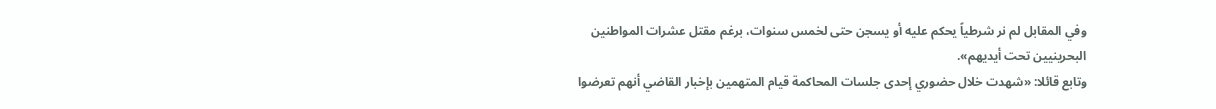وفي المقابل لم نر شرطياً يحكم عليه أو يسجن حتى لخمس سنوات، برغم مقتل عشرات المواطنين البحرينيين تحت أيديهم».
وتابع قائلا: «شهدت خلال حضوري إحدى جلسات المحاكمة قيام المتهمين بإخبار القاضي أنهم تعرضوا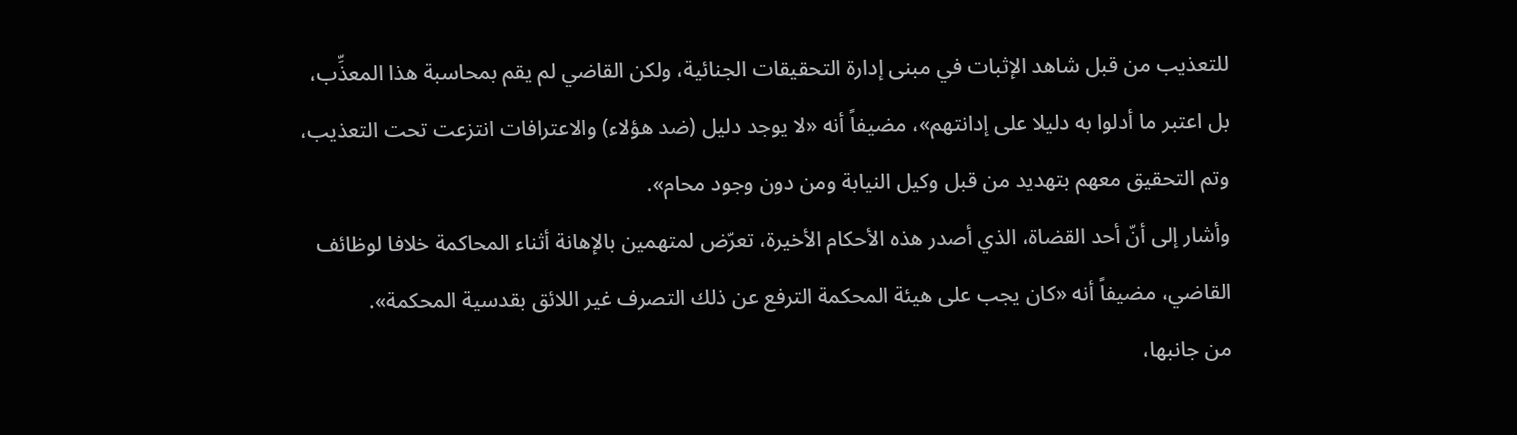للتعذيب من قبل شاهد الإثبات في مبنى إدارة التحقيقات الجنائية، ولكن القاضي لم يقم بمحاسبة هذا المعذِّب، بل اعتبر ما أدلوا به دليلا على إدانتهم»، مضيفاً أنه «لا يوجد دليل (ضد هؤلاء) والاعترافات انتزعت تحت التعذيب، وتم التحقيق معهم بتهديد من قبل وكيل النيابة ومن دون وجود محام».
وأشار إلى أنّ أحد القضاة، الذي أصدر هذه الأحكام الأخيرة، تعرّض لمتهمين بالإهانة أثناء المحاكمة خلافا لوظائف القاضي، مضيفاً أنه «كان يجب على هيئة المحكمة الترفع عن ذلك التصرف غير اللائق بقدسية المحكمة».
من جانبها،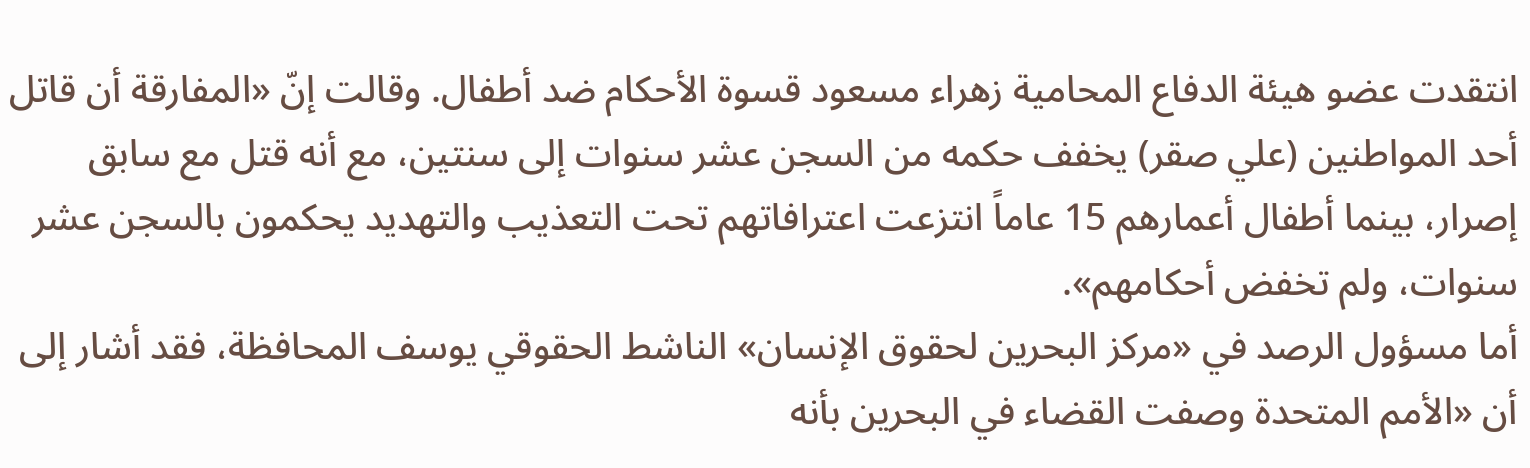انتقدت عضو هيئة الدفاع المحامية زهراء مسعود قسوة الأحكام ضد أطفال. وقالت إنّ «المفارقة أن قاتل أحد المواطنين (علي صقر) يخفف حكمه من السجن عشر سنوات إلى سنتين، مع أنه قتل مع سابق إصرار، بينما أطفال أعمارهم 15 عاماً انتزعت اعترافاتهم تحت التعذيب والتهديد يحكمون بالسجن عشر سنوات، ولم تخفض أحكامهم».
أما مسؤول الرصد في «مركز البحرين لحقوق الإنسان» الناشط الحقوقي يوسف المحافظة، فقد أشار إلى أن «الأمم المتحدة وصفت القضاء في البحرين بأنه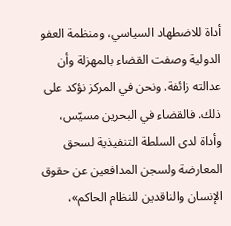أداة للاضطهاد السياسي، ومنظمة العفو الدولية وصفت القضاء بالمهزلة وأن عدالته زائفة. ونحن في المركز نؤكد على ذلك. فالقضاء في البحرين مسيّس، وأداة لدى السلطة التنفيذية لسحق المعارضة ولسجن المدافعين عن حقوق الإنسان والناقدين للنظام الحاكم»،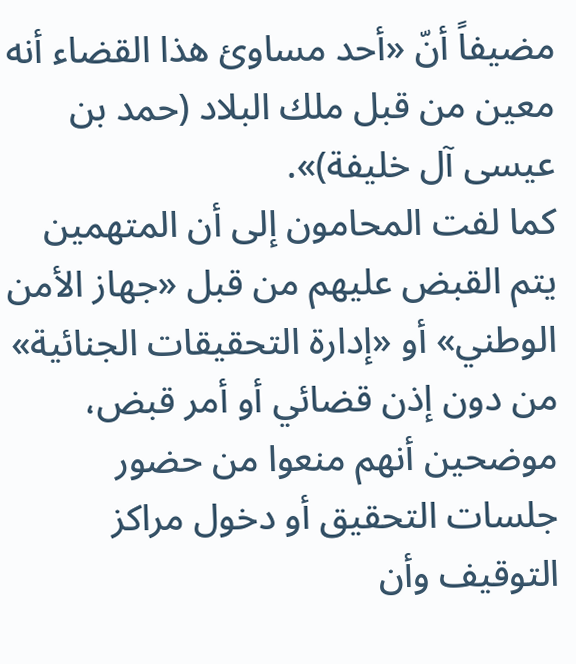مضيفاً أنّ «أحد مساوئ هذا القضاء أنه معين من قبل ملك البلاد (حمد بن عيسى آل خليفة)».
كما لفت المحامون إلى أن المتهمين يتم القبض عليهم من قبل «جهاز الأمن الوطني» أو «إدارة التحقيقات الجنائية» من دون إذن قضائي أو أمر قبض، موضحين أنهم منعوا من حضور جلسات التحقيق أو دخول مراكز التوقيف وأن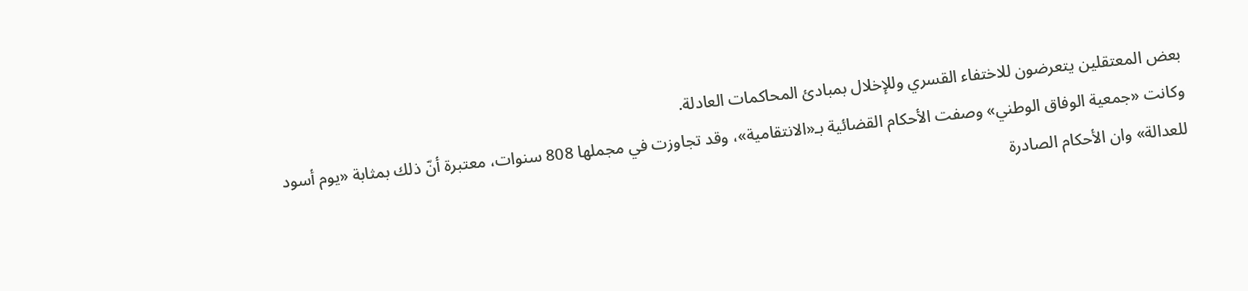بعض المعتقلين يتعرضون للاختفاء القسري وللإخلال بمبادئ المحاكمات العادلة.
وكانت «جمعية الوفاق الوطني» وصفت الأحكام القضائية بـ«الانتقامية»، وقد تجاوزت في مجملها 808 سنوات، معتبرة أنّ ذلك بمثابة «يوم أسود للعدالة» وان الأحكام الصادرة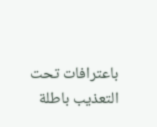باعترافات تحت التعذيب باطلة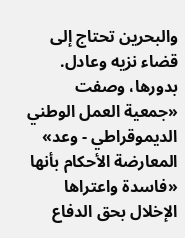والبحرين تحتاج إلى قضاء نزيه وعادل.
بدورها، وصفت «جمعية العمل الوطني الديموقراطي - وعد» المعارضة الأحكام بأنها «فاسدة واعتراها الإخلال بحق الدفاع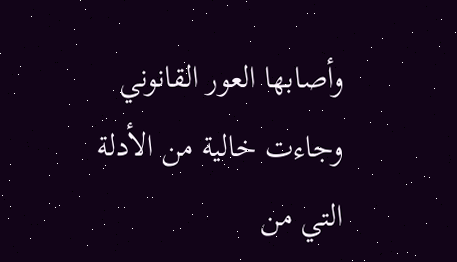وأصابها العور القانوني وجاءت خالية من الأدلة التي من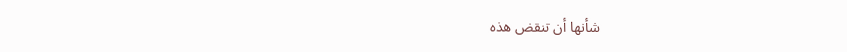شأنها أن تنقض هذه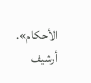الأحكام».
أرشيف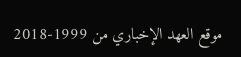موقع العهد الإخباري من 1999-2018